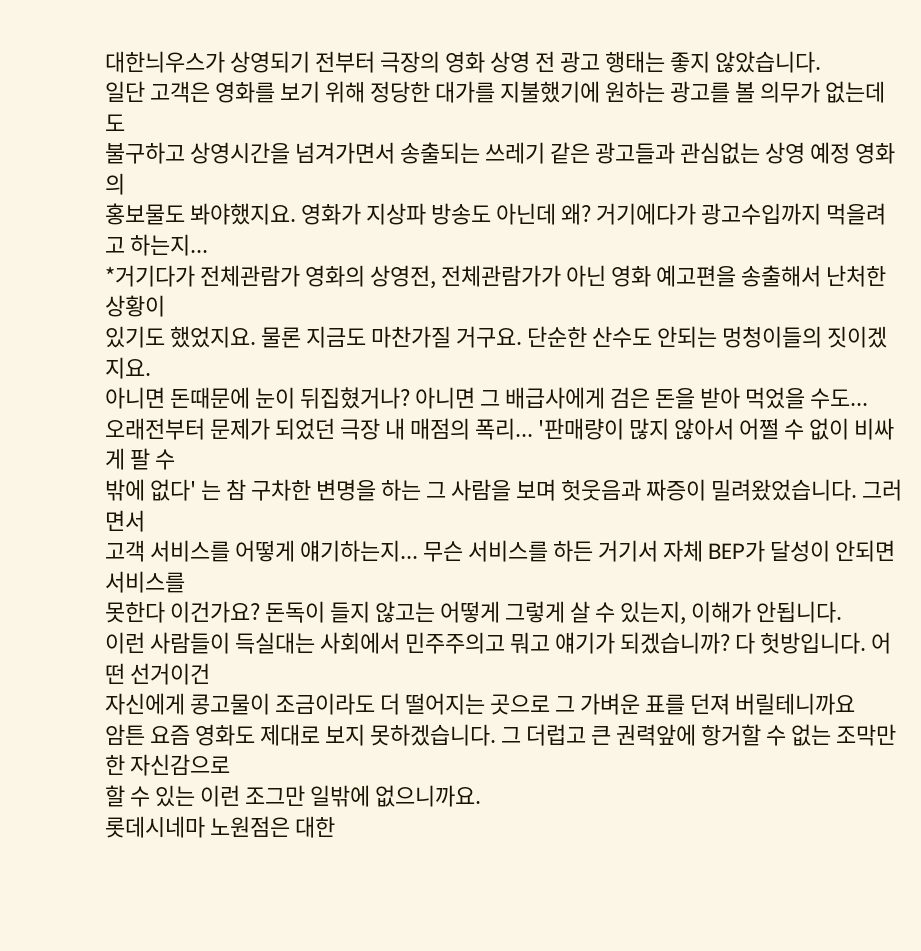대한늬우스가 상영되기 전부터 극장의 영화 상영 전 광고 행태는 좋지 않았습니다.
일단 고객은 영화를 보기 위해 정당한 대가를 지불했기에 원하는 광고를 볼 의무가 없는데도
불구하고 상영시간을 넘겨가면서 송출되는 쓰레기 같은 광고들과 관심없는 상영 예정 영화의
홍보물도 봐야했지요. 영화가 지상파 방송도 아닌데 왜? 거기에다가 광고수입까지 먹을려고 하는지...
*거기다가 전체관람가 영화의 상영전, 전체관람가가 아닌 영화 예고편을 송출해서 난처한 상황이
있기도 했었지요. 물론 지금도 마찬가질 거구요. 단순한 산수도 안되는 멍청이들의 짓이겠지요.
아니면 돈때문에 눈이 뒤집혔거나? 아니면 그 배급사에게 검은 돈을 받아 먹었을 수도...
오래전부터 문제가 되었던 극장 내 매점의 폭리... '판매량이 많지 않아서 어쩔 수 없이 비싸게 팔 수
밖에 없다' 는 참 구차한 변명을 하는 그 사람을 보며 헛웃음과 짜증이 밀려왔었습니다. 그러면서
고객 서비스를 어떻게 얘기하는지... 무슨 서비스를 하든 거기서 자체 BEP가 달성이 안되면 서비스를
못한다 이건가요? 돈독이 들지 않고는 어떻게 그렇게 살 수 있는지, 이해가 안됩니다.
이런 사람들이 득실대는 사회에서 민주주의고 뭐고 얘기가 되겠습니까? 다 헛방입니다. 어떤 선거이건
자신에게 콩고물이 조금이라도 더 떨어지는 곳으로 그 가벼운 표를 던져 버릴테니까요
암튼 요즘 영화도 제대로 보지 못하겠습니다. 그 더럽고 큰 권력앞에 항거할 수 없는 조막만한 자신감으로
할 수 있는 이런 조그만 일밖에 없으니까요.
롯데시네마 노원점은 대한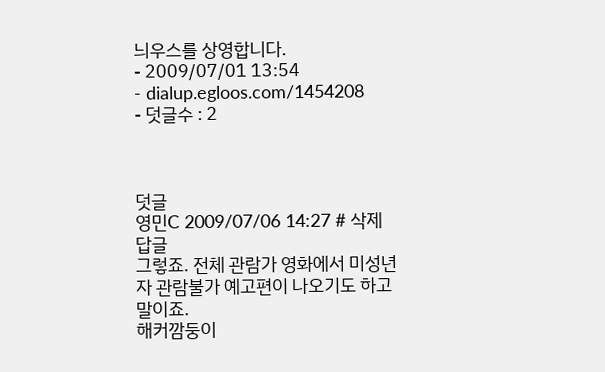늬우스를 상영합니다.
- 2009/07/01 13:54
- dialup.egloos.com/1454208
- 덧글수 : 2



덧글
영민C 2009/07/06 14:27 # 삭제 답글
그렇죠. 전체 관람가 영화에서 미성년자 관람불가 예고편이 나오기도 하고 말이죠.
해커깜둥이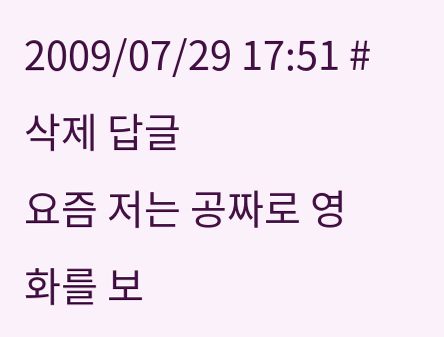2009/07/29 17:51 # 삭제 답글
요즘 저는 공짜로 영화를 보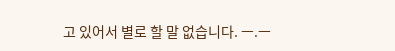고 있어서 별로 할 말 없습니다. ㅡ.ㅡ